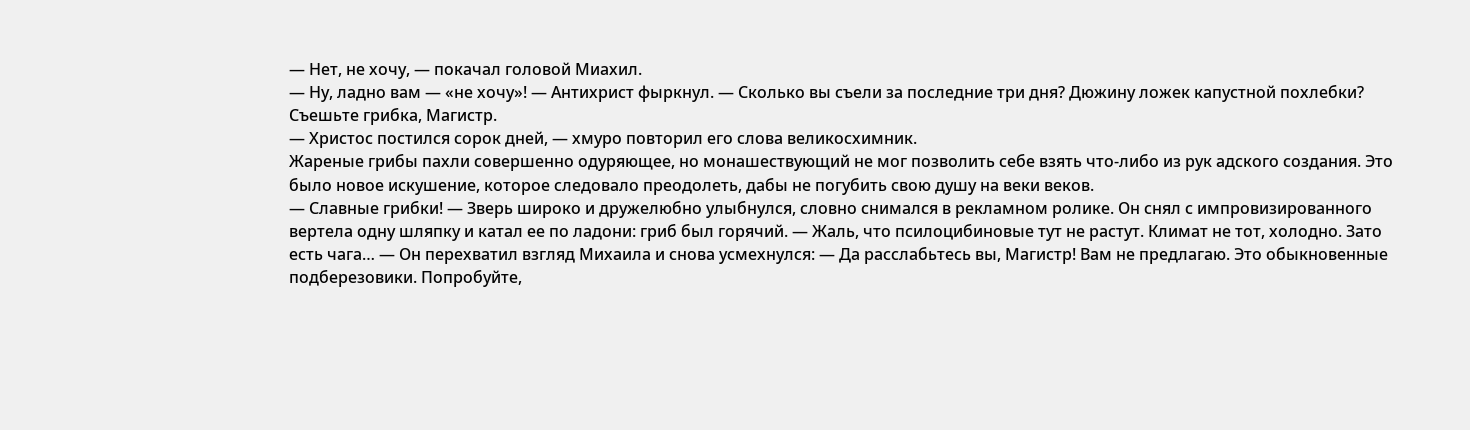— Нет, не хочу, — покачал головой Миахил.
— Ну, ладно вам — «не хочу»! — Антихрист фыркнул. — Сколько вы съели за последние три дня? Дюжину ложек капустной похлебки? Съешьте грибка, Магистр.
— Христос постился сорок дней, — хмуро повторил его слова великосхимник.
Жареные грибы пахли совершенно одуряющее, но монашествующий не мог позволить себе взять что-либо из рук адского создания. Это было новое искушение, которое следовало преодолеть, дабы не погубить свою душу на веки веков.
— Славные грибки! — Зверь широко и дружелюбно улыбнулся, словно снимался в рекламном ролике. Он снял с импровизированного вертела одну шляпку и катал ее по ладони: гриб был горячий. — Жаль, что псилоцибиновые тут не растут. Климат не тот, холодно. Зато есть чага… — Он перехватил взгляд Михаила и снова усмехнулся: — Да расслабьтесь вы, Магистр! Вам не предлагаю. Это обыкновенные подберезовики. Попробуйте,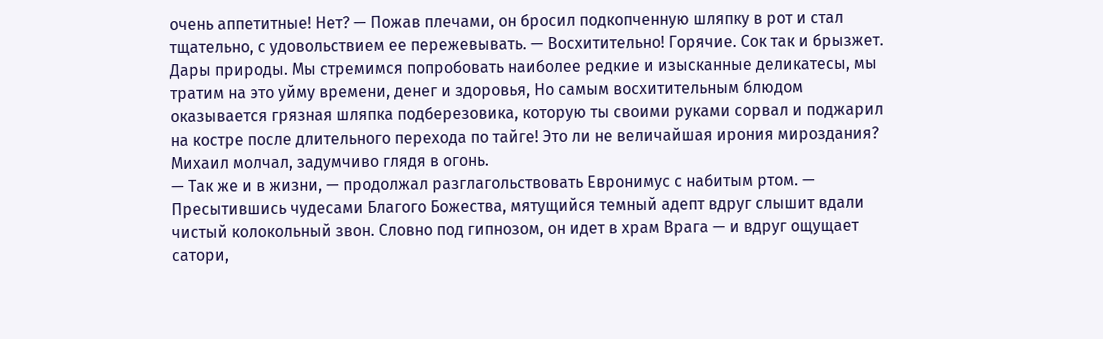очень аппетитные! Нет? — Пожав плечами, он бросил подкопченную шляпку в рот и стал тщательно, с удовольствием ее пережевывать. — Восхитительно! Горячие. Сок так и брызжет. Дары природы. Мы стремимся попробовать наиболее редкие и изысканные деликатесы, мы тратим на это уйму времени, денег и здоровья, Но самым восхитительным блюдом оказывается грязная шляпка подберезовика, которую ты своими руками сорвал и поджарил на костре после длительного перехода по тайге! Это ли не величайшая ирония мироздания?
Михаил молчал, задумчиво глядя в огонь.
— Так же и в жизни, — продолжал разглагольствовать Евронимус с набитым ртом. — Пресытившись чудесами Благого Божества, мятущийся темный адепт вдруг слышит вдали чистый колокольный звон. Словно под гипнозом, он идет в храм Врага — и вдруг ощущает сатори,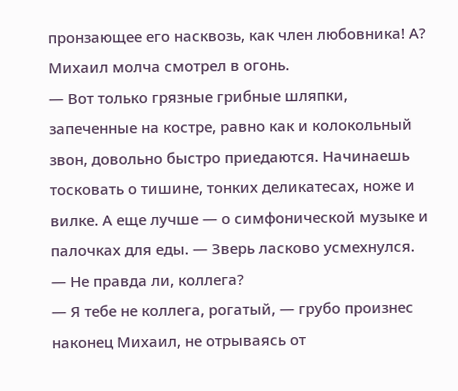пронзающее его насквозь, как член любовника! А?
Михаил молча смотрел в огонь.
— Вот только грязные грибные шляпки, запеченные на костре, равно как и колокольный звон, довольно быстро приедаются. Начинаешь тосковать о тишине, тонких деликатесах, ноже и вилке. А еще лучше — о симфонической музыке и палочках для еды. — Зверь ласково усмехнулся. — Не правда ли, коллега?
— Я тебе не коллега, рогатый, — грубо произнес наконец Михаил, не отрываясь от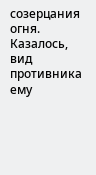созерцания огня. Казалось, вид противника ему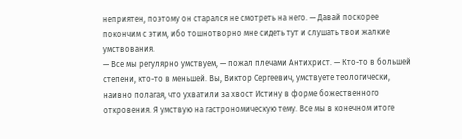неприятен, поэтому он старался не смотреть на него. — Давай поскорее покончим с этим, ибо тошнотворно мне сидеть тут и слушать твои жалкие умствования.
— Все мы регулярно умствуем, — пожал плечами Антихрист. — Кто-то в большей степени, кто-то в меньшей. Вы, Виктор Сергеевич, умствуете теологически, наивно полагая, что ухватили за хвост Истину в форме божественного откровения. Я умствую на гастрономическую тему. Все мы в конечном итоге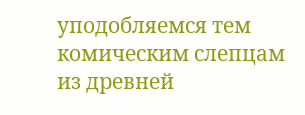уподобляемся тем комическим слепцам из древней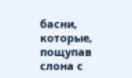басни, которые, пощупав слона с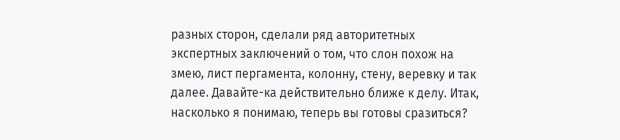разных сторон, сделали ряд авторитетных экспертных заключений о том, что слон похож на змею, лист пергамента, колонну, стену, веревку и так далее. Давайте-ка действительно ближе к делу. Итак, насколько я понимаю, теперь вы готовы сразиться?